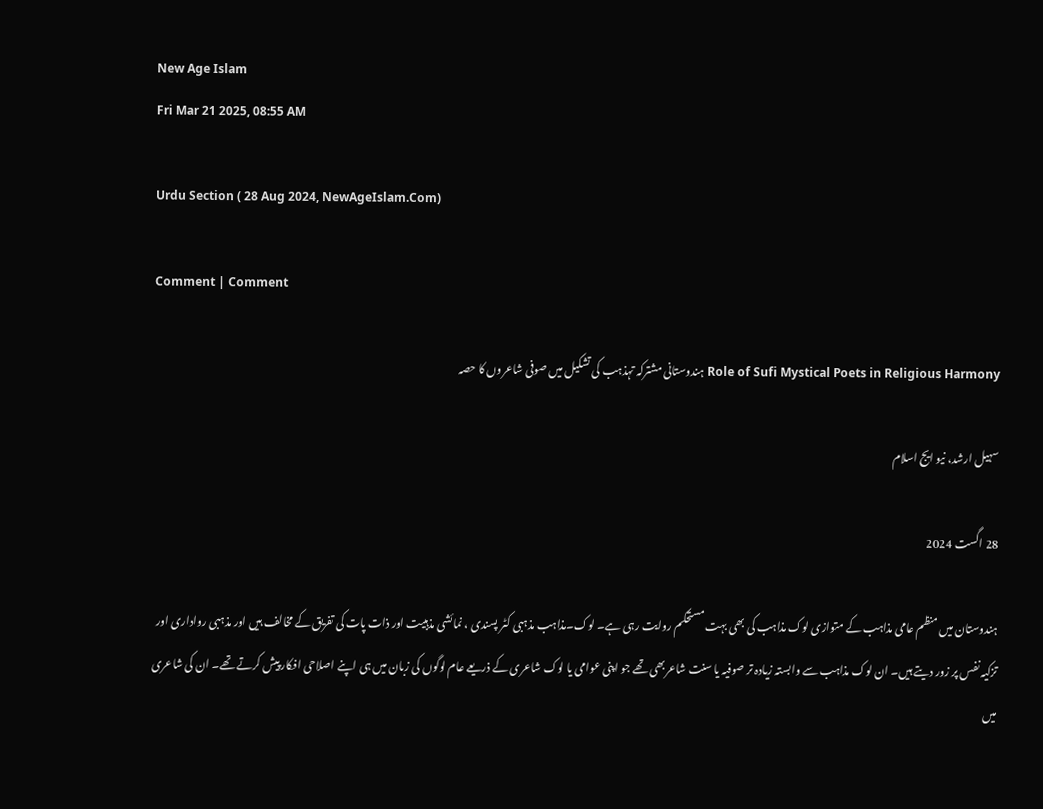New Age Islam
Fri Mar 21 2025, 08:55 AM

Urdu Section ( 28 Aug 2024, NewAgeIslam.Com)

Comment | Comment

Role of Sufi Mystical Poets in Religious Harmony ہندوستانی مشترکہ تہذہب کی تشکیل میں صوفی شاعروں کا حصہ

سہیل ارشد، نیو ایج اسلام

28 اگست 2024

ہندوستان میں منظم عامی مذاہب کے متوازی لوک مذاہب کی بھی بہت مستحکم روایت رہی ہے۔ لوک۔مذاہب مذہبی کٹر پسندی ، نمائشی مذہبیت اور ذات پات کی تفریق کے مخالف ہیں اور مذہبی رواداری اور تزکیہ نفس پر زور دیتے ہیں۔ ان لوک مذاہب سے وابستہ زیادہ تر صوفیہ یا سنت شاعربھی تھے جو اپنی عوامی یا لوک شاعری کے ذریعے عام لوگوں کی زبان میں ہی اپنے اصلاحی افکار پیش کرتے تھے۔ ان کی شاعری میں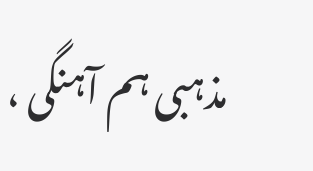مذہبی ہم آہنگی ،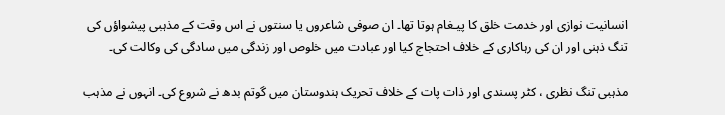انسانیت نوازی اور خدمت خلق کا پیـغام ہوتا تھا۔ ان صوفی شاعروں یا سنتوں نے اس وقت کے مذہبی پیشواؤں کی تنگ ذہنی اور ان کی رہاکاری کے خلاف احتجاج کیا اور عبادت میں خلوص اور زندگی میں سادگی کی وکالت کی۔

مذہبی تنگ نظری ، کٹر پسندی اور ذات پات کے خلاف تحریک ہندوستان میں گوتم بدھ نے شروع کی۔ انہوں نے مذہب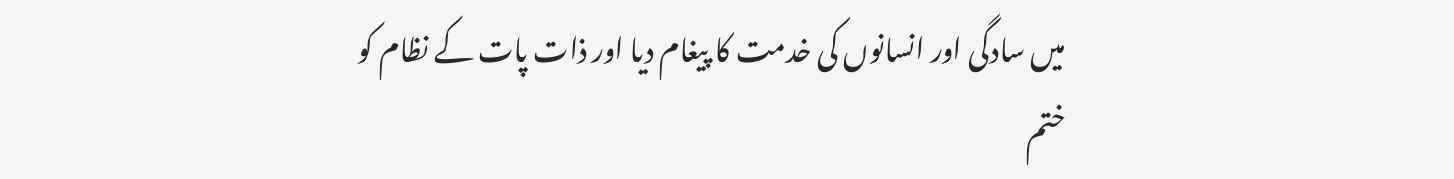میں سادگی اور انسانوں کی خدمت کا پیغام دیا اور ذات پات کے نظام کو ختم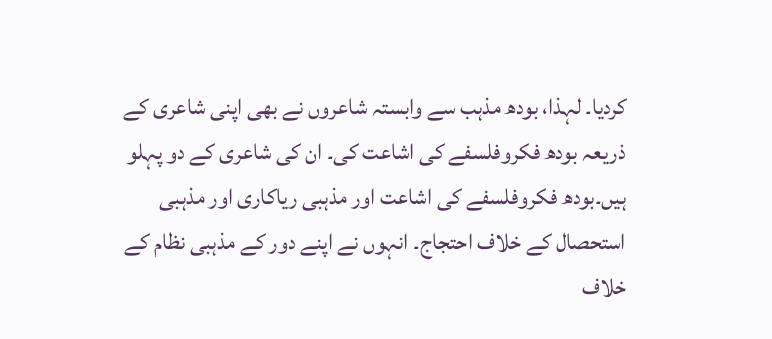کردیا۔ لہذا، بودھ مذہب سے وابستہ شاعروں نے بھی اپنی شاعری کے ذریعہ بودھ فکروفلسفے کی اشاعت کی۔ ان کی شاعری کے دو پہلو ہیں۔بودھ فکروفلسفے کی اشاعت اور مذہبی ریاکاری اور مذہبی استحصال کے خلاف احتجاج۔ انہوں نے اپنے دور کے مذہبی نظام کے خلاف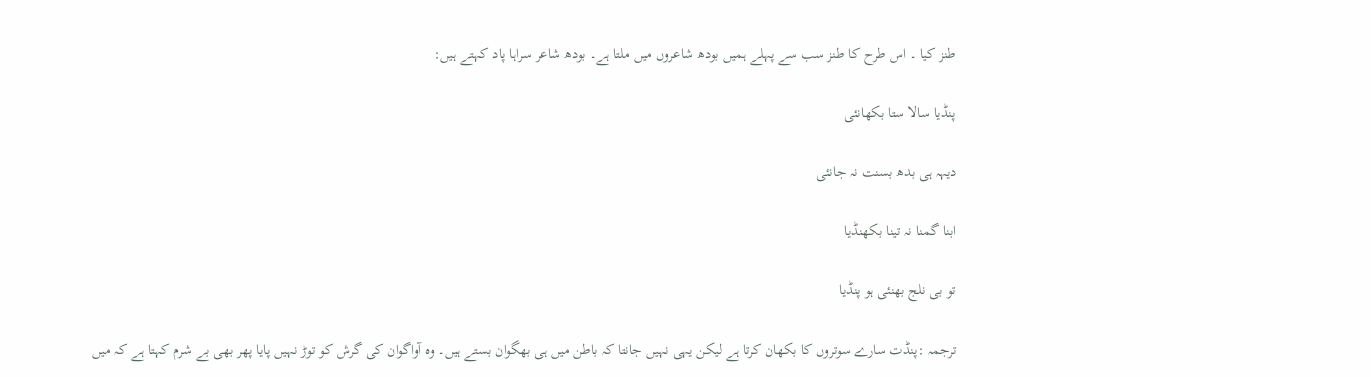طنز کیا ۔ اس طرح کا طنز سب سے پہلے ہمیں بودھ شاعروں میں ملتا ہے۔ بودھ شاعر سراہا پاد کہتے ہیں:

پنڈیا سالا ستا بکھانئی

دیہہ ہی بدھ بسنت نہ جانئی

ابنا گمنا نہ تینا بکھنڈیا

تو بی نلج بھنئی ہو پنڈیا

ترجمہ :پنڈت سارے سوتروں کا بکھان کرتا ہے لیکن یہی نہیں جانتا کہ باطن میں ہی بھگوان بستے ہیں۔ وہ آواگوان کی گرش کو توڑ نہیں پایا پھر بھی بے شرم کہتا ہے کہ میں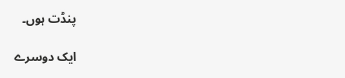پنڈت ہوں۔

ایک دوسرے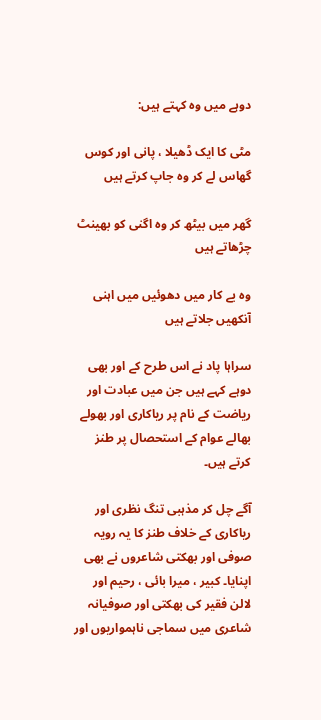دوہے میں وہ کہتے ہیں:

مٹی کا ایک ڈھیلا ، پانی اور کوس گھاس لے کر وہ جاپ کرتے ہیں

گھر میں بیٹھ کر وہ اگنی کو بھینٹ چڑھاتے ہیں

وہ بے کار میں دھوئیں میں اہنی آنکھیں جلاتے ہیں

سراہا پاد نے اس طرح کے اور بھی دوہے کہے ہیں جن میں عبادت اور ریاضت کے نام پر ریاکاری اور بھولے بھالے عوام کے استحصال پر طنز کرتے ہیں۔

آگے چل کر مذہبی تنگ نظری اور ریاکاری کے خلاف طنز کا یہ رویہ صوفی اور بھکتی شاعروں نے بھی اپنایا۔ کبیر ، میرا بائی ، رحیم اور لالن فقیر کی بھکتی اور صوفیانہ شاعری میں سماجی ناہمواریوں اور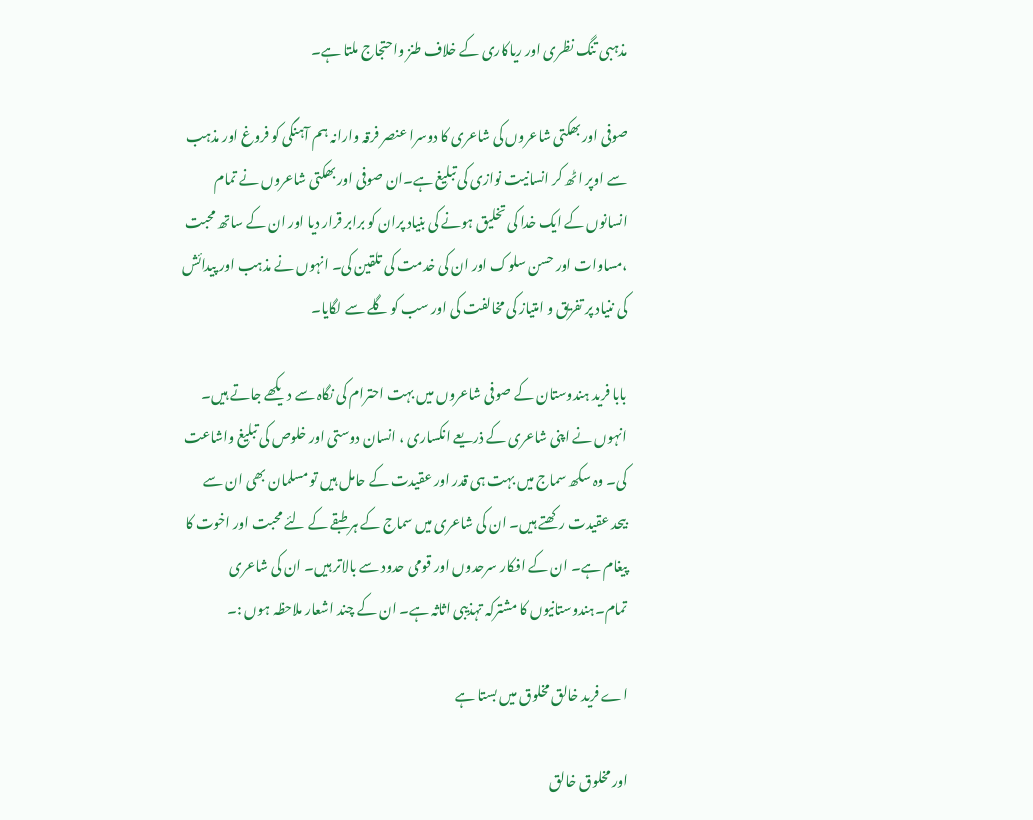مذہبی تنگ نظری اور ریاکاری کے خلاف طنز واحتجاج ملتا ہے۔

صوفی اور بھکتی شاعروں کی شاعری کا دوسرا عنصر فرقہ وارانہ ہم آہنگی کو فروغ اور مذہب سے اوپر اٹھ کر انسانیت نوازی کی تبلیغ ہے۔ان صوفی اور بھکتی شاعروں نے تمام انسانوں کے ایک خدا کی تخلیق ہونے کی بنیاد پران کو برابر قرار دیا اور ان کے ساتھ محبت ،مساوات اور حسن سلوک اور ان کی خدمت کی تلقین کی۔ انہوں نے مذہب اور پیدائش کی ننیاد پر تفریق و امتیاز کی مخالفت کی اور سب کو گلے سے لگایا۔

بابا فرید ہندوستان کے صوفی شاعروں میں بہت احترام کی نگاہ سے دیکھے جاتے ہیں۔ انہوں نے اپنی شاعری کے ذریعے انکساری ، انسان دوستی اور خلوص کی تبلیغ واشاعت کی۔ وہ سکھ سماج میں بہت ہی قدر اور عقیدت کے حامل ہیں تو مسلمان بھی ان سے بیحد عقیدت رکھتے ہیں۔ ان کی شاعری میں سماج کے ہر طبقے کے لئے محبت اور اخوت کا پیغام ہے۔ ان کے افکار سرحدوں اور قومی حدود سے بالاتر ہیں۔ ان کی شاعری تمام۔ہندوستانیوں کا مشترکہ تہذیبی اثاثہ ہے۔ ان کے چند اشعار ملاحظہ ہوں :۔

اے فرید خالق مخلوق میں بستا ہے

اور مخلوق خالق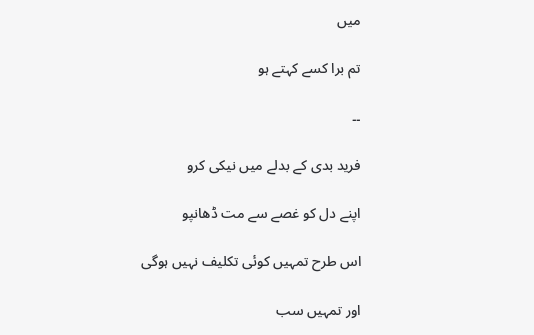میں

تم برا کسے کہتے ہو

۔۔

فرید بدی کے بدلے میں نیکی کرو

اپنے دل کو غصے سے مت ڈھانپو

اس طرح تمہیں کوئی تکلیف نہیں ہوگی

اور تمہیں سب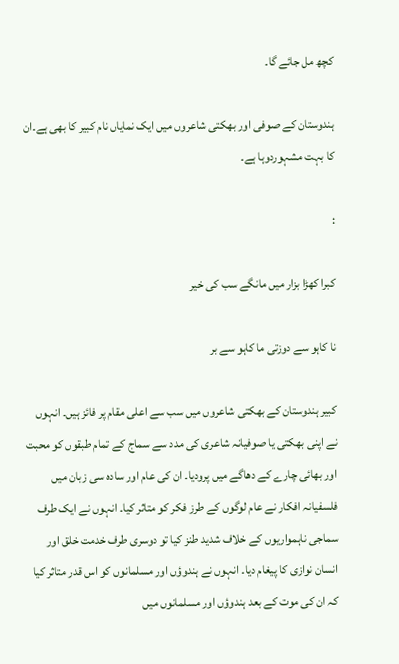کچھ مل جائے گا۔

ہندوستان کے صوفی اور بھکتی شاعروں میں ایک نمایاں نام کبیر کا بھی ہے۔ان کا بہت مشہوردوہا ہے۔

:

کبرا کھڑا بزار میں مانگے سب کی خیر

نا کاہو سے دوزتی ما کاہو سے بر

کبیر ہندوستان کے بھکتی شاعروں میں سب سے اعلی مقام پر فائز ہیں۔ انہوں نے اپنی بھکتی یا صوفیانہ شاعری کی مدد سے سماج کے تمام طبقوں کو محبت اور بھائی چارے کے دھاگے میں پرودیا۔ ان کی عام اور سادہ سی زبان میں فلسفیانہ افکار نے عام لوگوں کے طرز فکر کو متاثر کیا۔ انہوں نے ایک طرف سماجی ناہمواریوں کے خلاف شدید طنز کیا تو دوسری طرف خدمت خلق اور انسان نوازی کا پیغام دیا۔ انہوں نے ہندوؤں اور مسلمانوں کو اس قدر متاثر کیا کہ ان کی موت کے بعد ہندوؤں اور مسلمانوں میں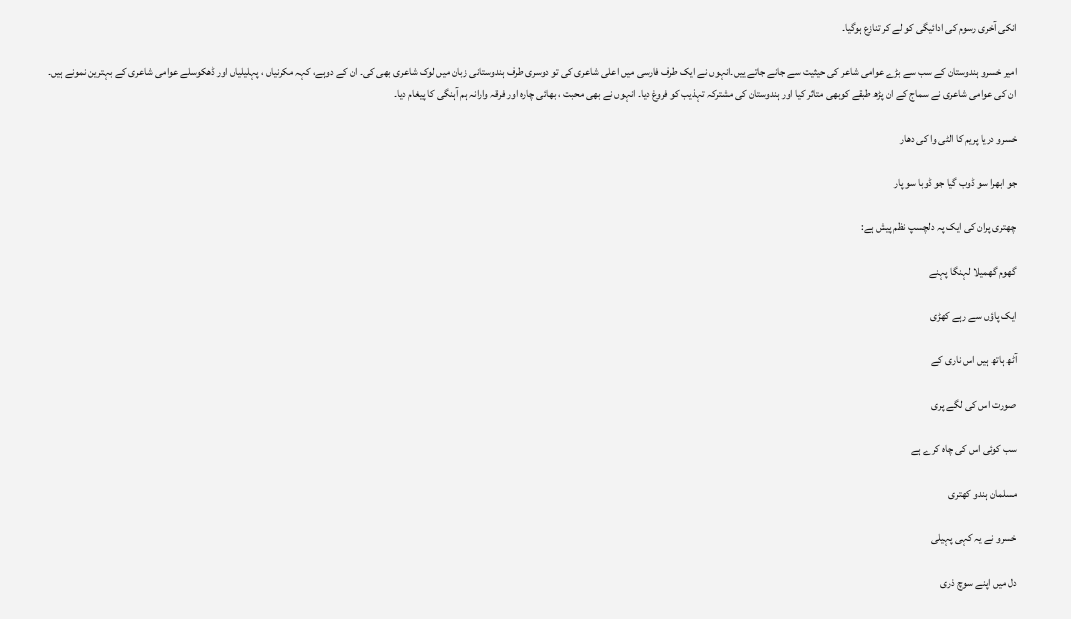انکی آخری رسوم کی ادائیگی کو لے کر تنازع ہوگیا۔

امیر خسرو ہندوستان کے سب سے بڑے عوامی شاعر کی حیثیت سے جانے جاتے ییں۔انہوں نے ایک طرف فارسی میں اعلی شاعری کی تو دوسری طرف ہندوستانی زبان میں لوک شاعری بھی کی۔ ان کے دوہے، کہہ مکرنیاں ، پہلیلیاں اور ڈھکوسلے عوامی شاعری کے بہترین نمونے ہیں۔ ان کی عوامی شاعری نے سماج کے ان پڑھ طبقے کوبھی متاثر کیا اور ہندوستان کی مشترکہ تہذیب کو فروغ دیا۔ انہوں نے بھی محبت ، بھائی چارہ اور فرقہ وارانہ ہم آہنگی کا پیغام دیا۔

خسرو دریا پریم کا الٹی وا کی دھار

جو ابھرا سو ڈوب گیا جو ڈوبا سو پار

چھتری پران کی ایک پہ دلچسپ نظم پیش ہے:

گھوم گھمیلا لہنگا پہنے

ایک پاؤں سے رہے کھڑی

آٹھ ہاتھ ہیں اس ناری کے

صورت اس کی لگے پری

سب کوئی اس کی چاہ کرے ہے

مسلمان ہندو کھتری

خسرو نے یہ کہی پہیلی

دل میں اپنے سوچ ذری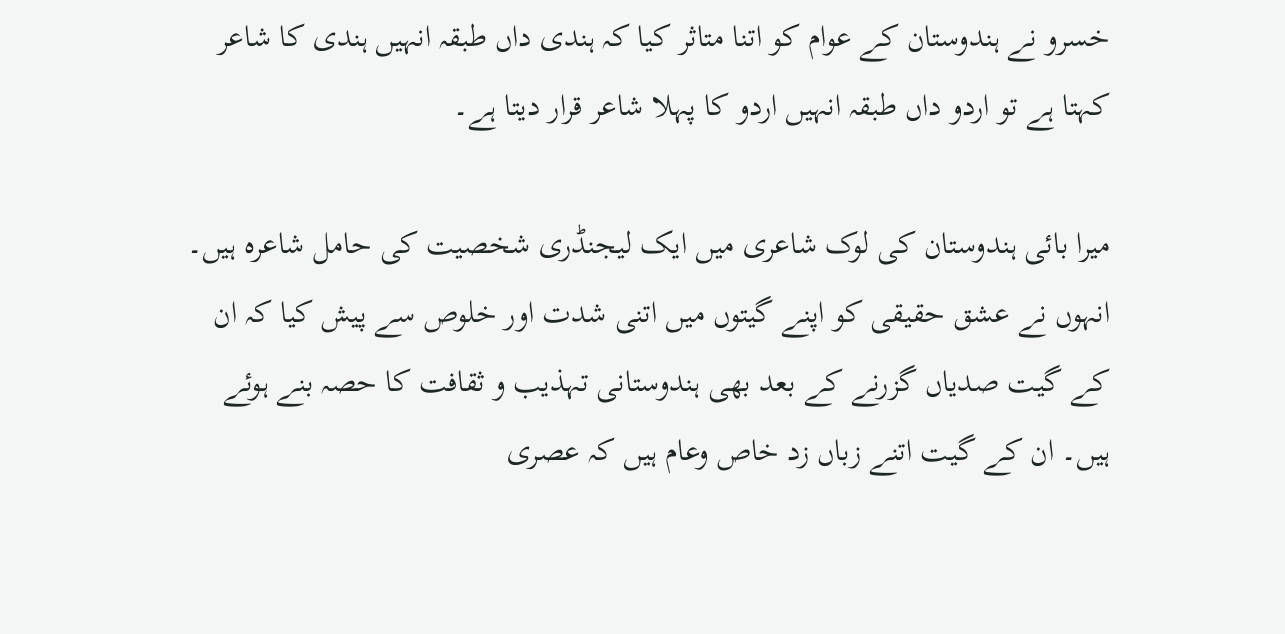خسرو نے ہندوستان کے عوام کو اتنا متاثر کیا کہ ہندی داں طبقہ انہیں ہندی کا شاعر کہتا ہے تو اردو داں طبقہ انہیں اردو کا پہلا شاعر قرار دیتا ہے۔

میرا بائی ہندوستان کی لوک شاعری میں ایک لیجنڈری شخصیت کی حامل شاعرہ ہیں۔ انہوں نے عشق حقیقی کو اپنے گیتوں میں اتنی شدت اور خلوص سے پیش کیا کہ ان کے گیت صدیاں گزرنے کے بعد بھی ہندوستانی تہذیب و ثقافت کا حصہ بنے ہوئے ہیں۔ ان کے گیت اتنے زباں زد خاص وعام ہیں کہ عصری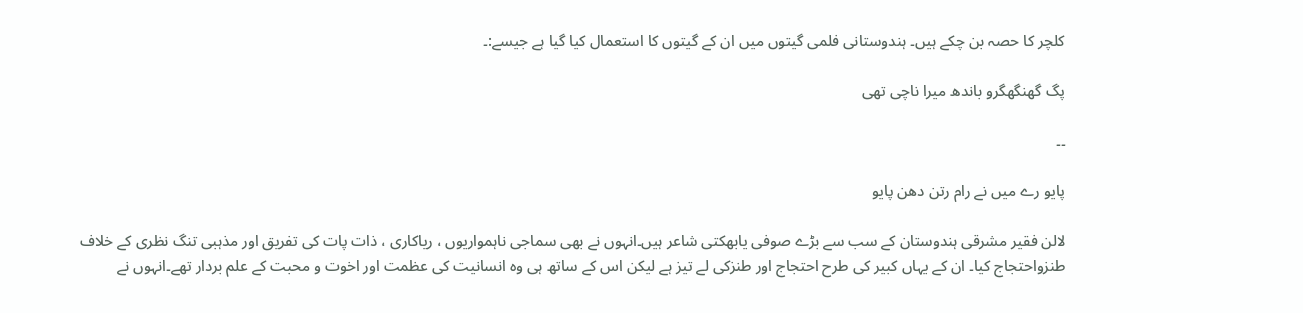کلچر کا حصہ بن چکے ہیں۔ ہندوستانی فلمی گیتوں میں ان کے گیتوں کا استعمال کیا گیا ہے جیسے:۔

پگ گھنگھگرو باندھ میرا ناچی تھی

۔۔

پایو رے میں نے رام رتن دھن پایو

لالن فقیر مشرقی ہندوستان کے سب سے بڑے صوفی یابھکتی شاعر ہیں۔انہوں نے بھی سماجی ناہمواریوں ، ریاکاری ، ذات پات کی تفریق اور مذہبی تنگ نظری کے خلاف طنزواحتجاج کیا۔ ان کے یہاں کبیر کی طرح احتجاج اور طنزکی لے تیز ہے لیکن اس کے ساتھ ہی وہ انسانیت کی عظمت اور اخوت و محبت کے علم بردار تھے۔انہوں نے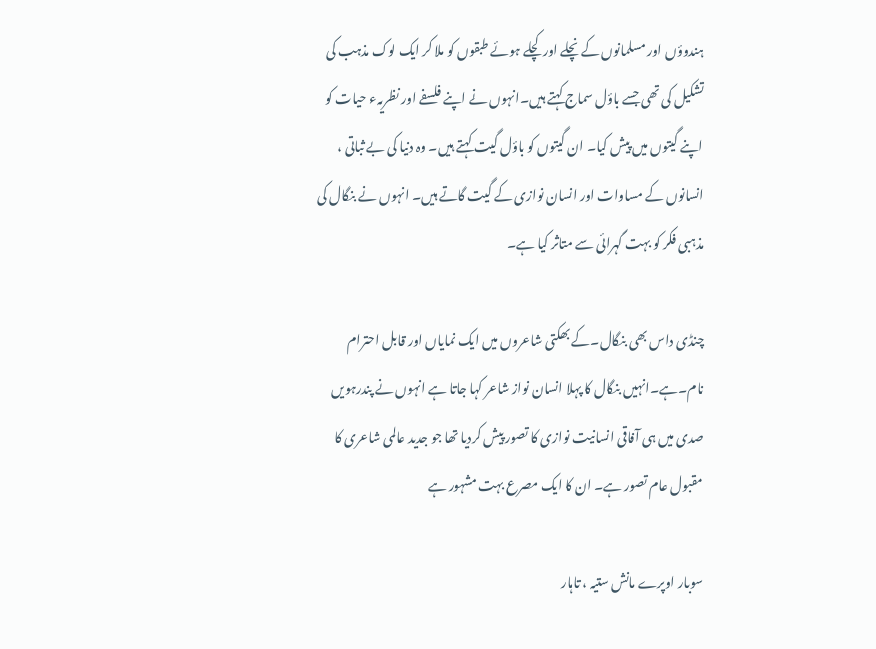ہندوؤں اور مسلمانوں کے نچلے اور کچلے ہوئے طبقوں کو ملا کر ایک لوک مذہب کی تشکیل کی تھی جسے باؤل سماج کہتے ہیں۔انہوں نے اپنے فلسفے اور نظریہء حیات کو اپنے گیتوں میں پیش کیا۔ ان گیتوں کو باؤل گیت کہتے ہیں۔ وہ دنیا کی بے ثباتی ، انسانوں کے مساوات اور انسان نوازی کے گیت گاتے ہیں۔ انہوں نے بنگال کی مذہبی فکر کو بہت گہرائی سے متاثر کیا ہے۔

چنڈی داس بھی بنگال۔کے بھکتی شاعروں میں ایک نمایاں اور قابل احترام نام۔ہے۔انہیں بنگال کا پہلا انسان نواز شاعر کہا جاتا ہے انہوں نے پندرہویں صدی میں ہی آفاقی انسانیت نوازی کا تصور پیش کردیا تھا جو جدید عالمی شاعری کا مقبول عام تصور ہے۔ ان کا ایک مصرع بہت مشہور ہے

سوبار اوپرے مانش ستیہ ، تاہار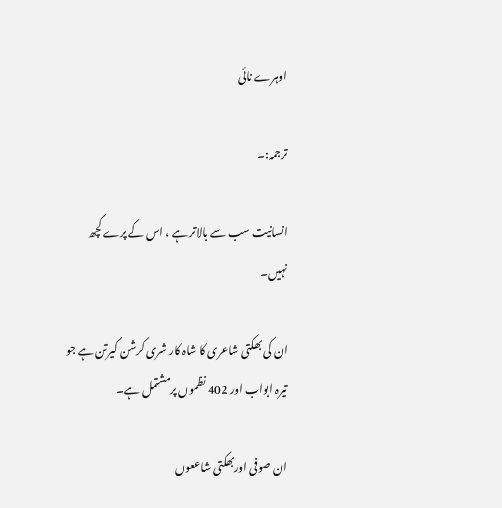اوہرے نائی

ترجمہ:۔

انسانیت سب سے بالاتر ہے ، اس کے پرے کچھ نہیں۔

ان کی بھکتی شاعری کا شاہ کار شری کرشن کیرتن ہے جو تیرہ ابواب اور 402 نظموں پرمشتمل ہے۔

ان صوفی اوربھکتی شاععوں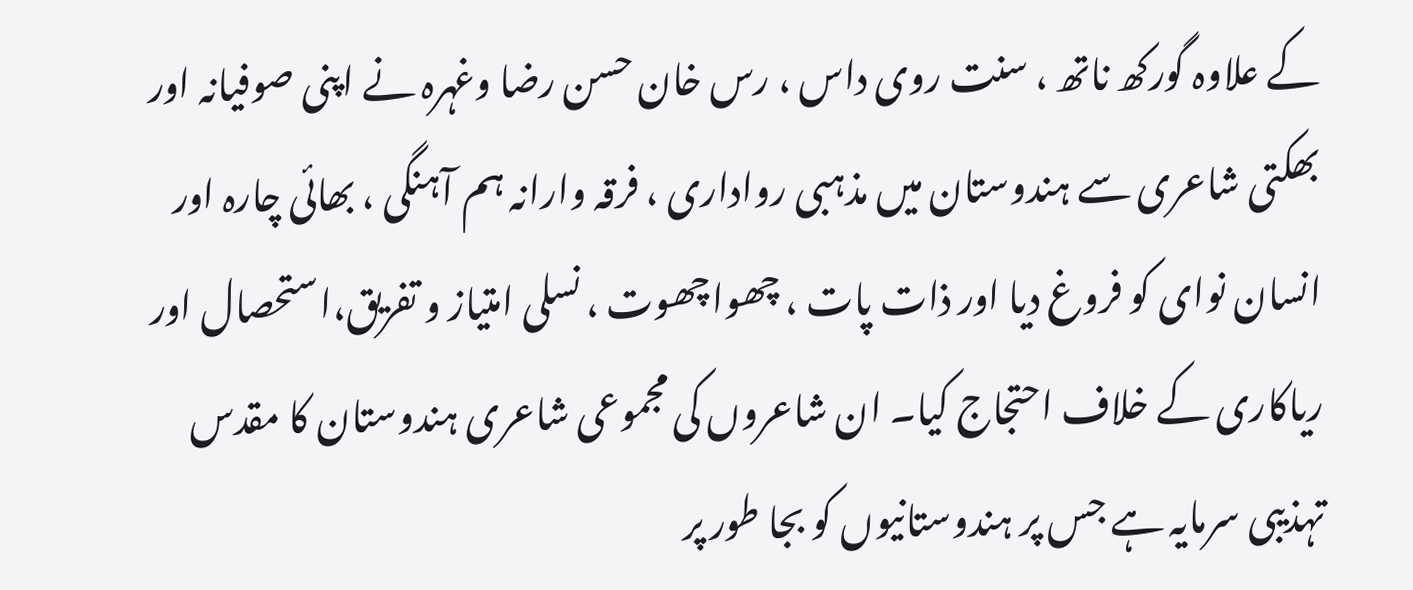کے علاوہ گورکھ ناتھ ، سنت روی داس ، رس خان حسن رضا وغہرہ نے اپنی صوفیانہ اور بھکتی شاعری سے ہندوستان میں مذہبی رواداری ، فرقہ وارانہ ہم آہنگی ، بھائی چارہ اور انسان نوای کو فروغ دیا اور ذات پات ، چھواچھوت ، نسلی امتیاز و تفریق،استحصال اور ریاکاری کے خلاف احتجاج کیا۔ ان شاعروں کی مجموعی شاعری ہندوستان کا مقدس تہذیبی سرمایہ ہے جس پر ہندوستانیوں کو بجا طور پر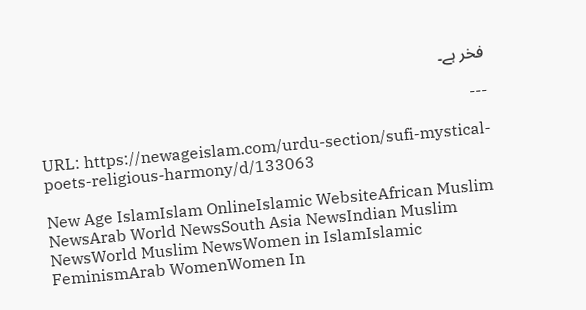فخر ہے۔

---

URL: https://newageislam.com/urdu-section/sufi-mystical-poets-religious-harmony/d/133063

New Age IslamIslam OnlineIslamic WebsiteAfrican Muslim NewsArab World NewsSouth Asia NewsIndian Muslim NewsWorld Muslim NewsWomen in IslamIslamic FeminismArab WomenWomen In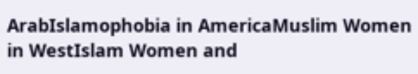ArabIslamophobia in AmericaMuslim Women in WestIslam Women and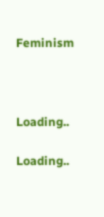Feminism



Loading..

Loading..